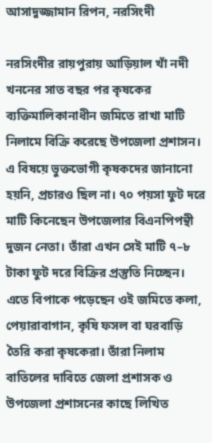আসাদুজ্জামান রিপন, নরসিংদী

নরসিংদীর রায়পুরায় আড়িয়াল খাঁ নদী খননের সাত বছর পর কৃষকের ব্যক্তিমালিকানাধীন জমিতে রাখা মাটি নিলামে বিক্রি করেছে উপজেলা প্রশাসন। এ বিষয়ে ভুক্তভোগী কৃষকদের জানানো হয়নি, প্রচারও ছিল না। ৭০ পয়সা ফুট দরে মাটি কিনেছেন উপজেলার বিএনপিপন্থী দুজন নেতা। তাঁরা এখন সেই মাটি ৭–৮ টাকা ফুট দরে বিক্রির প্রস্তুতি নিচ্ছেন।
এতে বিপাকে পড়েছেন ওই জমিতে কলা, পেয়ারাবাগান, কৃষি ফসল বা ঘরবাড়ি তৈরি করা কৃষকেরা। তাঁরা নিলাম বাতিলের দাবিতে জেলা প্রশাসক ও উপজেলা প্রশাসনের কাছে লিখিত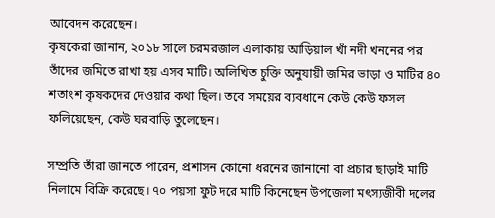আবেদন করেছেন।
কৃষকেরা জানান, ২০১৮ সালে চরমরজাল এলাকায় আড়িয়াল খাঁ নদী খননের পর তাঁদের জমিতে রাখা হয় এসব মাটি। অলিখিত চুক্তি অনুযায়ী জমির ভাড়া ও মাটির ৪০ শতাংশ কৃষকদের দেওয়ার কথা ছিল। তবে সময়ের ব্যবধানে কেউ কেউ ফসল ফলিয়েছেন, কেউ ঘরবাড়ি তুলেছেন।

সম্প্রতি তাঁরা জানতে পারেন, প্রশাসন কোনো ধরনের জানানো বা প্রচার ছাড়াই মাটি নিলামে বিক্রি করেছে। ৭০ পয়সা ফুট দরে মাটি কিনেছেন উপজেলা মৎস্যজীবী দলের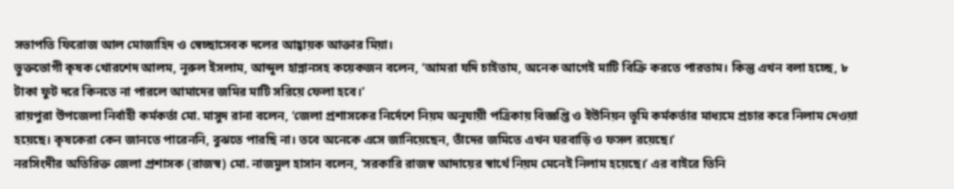সভাপতি ফিরোজ আল মোজাহিদ ও স্বেচ্ছাসেবক দলের আহ্বায়ক আক্তার মিয়া।
ভুক্তভোগী কৃষক খোরশেদ আলম, নূরুল ইসলাম, আব্দুল হান্নানসহ কয়েকজন বলেন, ‘আমরা যদি চাইতাম, অনেক আগেই মাটি বিক্রি করতে পারতাম। কিন্তু এখন বলা হচ্ছে, ৮ টাকা ফুট দরে কিনতে না পারলে আমাদের জমির মাটি সরিয়ে ফেলা হবে।’
রায়পুরা উপজেলা নির্বাহী কর্মকর্তা মো. মাসুদ রানা বলেন, ‘জেলা প্রশাসকের নির্দেশে নিয়ম অনুযায়ী পত্রিকায় বিজ্ঞপ্তি ও ইউনিয়ন ভূমি কর্মকর্তার মাধ্যমে প্রচার করে নিলাম দেওয়া হয়েছে। কৃষকেরা কেন জানতে পারেননি, বুঝতে পারছি না। তবে অনেকে এসে জানিয়েছেন, তাঁদের জমিতে এখন ঘরবাড়ি ও ফসল রয়েছে।’
নরসিংদীর অতিরিক্ত জেলা প্রশাসক (রাজস্ব) মো. নাজমুল হাসান বলেন, ‘সরকারি রাজস্ব আদায়ের স্বার্থে নিয়ম মেনেই নিলাম হয়েছে।’ এর বাইরে তিনি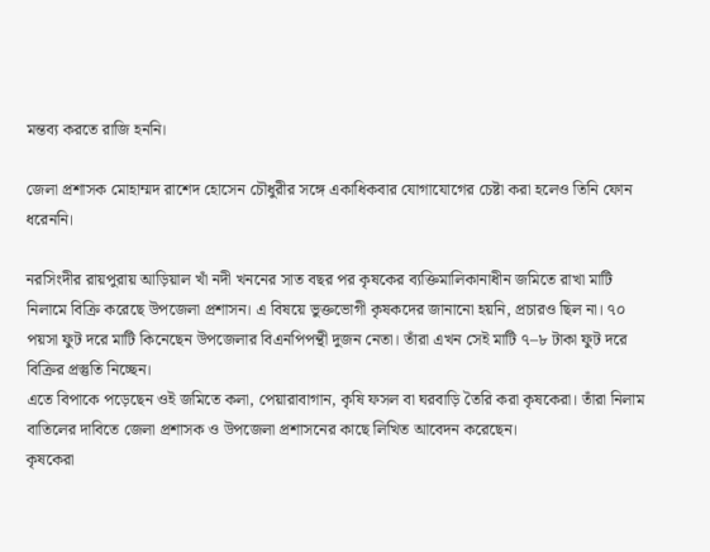মন্তব্য করতে রাজি হননি।

জেলা প্রশাসক মোহাম্মদ রাশেদ হোসেন চৌধুরীর সঙ্গে একাধিকবার যোগাযোগের চেষ্টা করা হলেও তিনি ফোন ধরেননি।

নরসিংদীর রায়পুরায় আড়িয়াল খাঁ নদী খননের সাত বছর পর কৃষকের ব্যক্তিমালিকানাধীন জমিতে রাখা মাটি নিলামে বিক্রি করেছে উপজেলা প্রশাসন। এ বিষয়ে ভুক্তভোগী কৃষকদের জানানো হয়নি, প্রচারও ছিল না। ৭০ পয়সা ফুট দরে মাটি কিনেছেন উপজেলার বিএনপিপন্থী দুজন নেতা। তাঁরা এখন সেই মাটি ৭–৮ টাকা ফুট দরে বিক্রির প্রস্তুতি নিচ্ছেন।
এতে বিপাকে পড়েছেন ওই জমিতে কলা, পেয়ারাবাগান, কৃষি ফসল বা ঘরবাড়ি তৈরি করা কৃষকেরা। তাঁরা নিলাম বাতিলের দাবিতে জেলা প্রশাসক ও উপজেলা প্রশাসনের কাছে লিখিত আবেদন করেছেন।
কৃষকেরা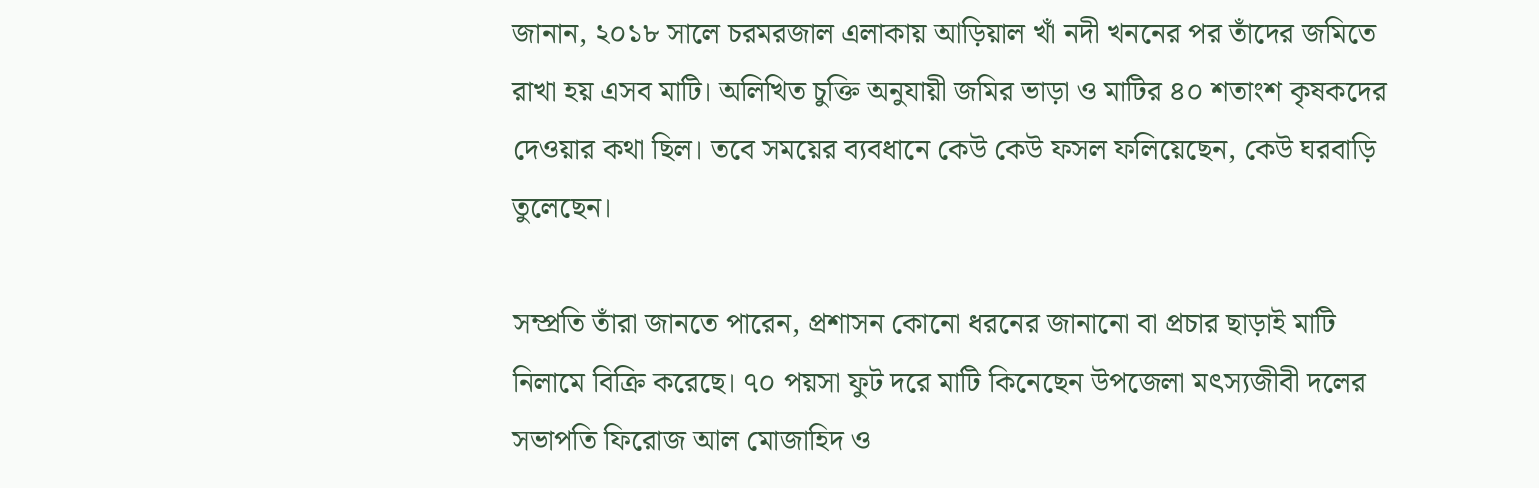জানান, ২০১৮ সালে চরমরজাল এলাকায় আড়িয়াল খাঁ নদী খননের পর তাঁদের জমিতে রাখা হয় এসব মাটি। অলিখিত চুক্তি অনুযায়ী জমির ভাড়া ও মাটির ৪০ শতাংশ কৃষকদের দেওয়ার কথা ছিল। তবে সময়ের ব্যবধানে কেউ কেউ ফসল ফলিয়েছেন, কেউ ঘরবাড়ি তুলেছেন।

সম্প্রতি তাঁরা জানতে পারেন, প্রশাসন কোনো ধরনের জানানো বা প্রচার ছাড়াই মাটি নিলামে বিক্রি করেছে। ৭০ পয়সা ফুট দরে মাটি কিনেছেন উপজেলা মৎস্যজীবী দলের সভাপতি ফিরোজ আল মোজাহিদ ও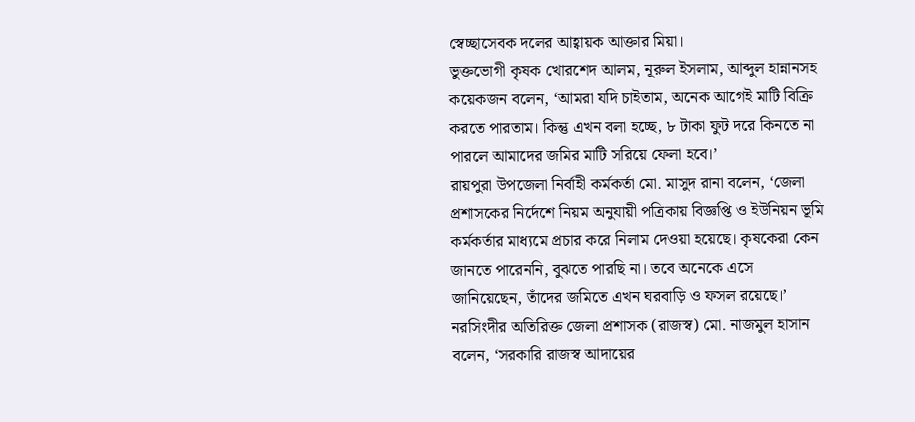স্বেচ্ছাসেবক দলের আহ্বায়ক আক্তার মিয়া।
ভুক্তভোগী কৃষক খোরশেদ আলম, নূরুল ইসলাম, আব্দুল হান্নানসহ কয়েকজন বলেন, ‘আমরা যদি চাইতাম, অনেক আগেই মাটি বিক্রি করতে পারতাম। কিন্তু এখন বলা হচ্ছে, ৮ টাকা ফুট দরে কিনতে না পারলে আমাদের জমির মাটি সরিয়ে ফেলা হবে।’
রায়পুরা উপজেলা নির্বাহী কর্মকর্তা মো. মাসুদ রানা বলেন, ‘জেলা প্রশাসকের নির্দেশে নিয়ম অনুযায়ী পত্রিকায় বিজ্ঞপ্তি ও ইউনিয়ন ভূমি কর্মকর্তার মাধ্যমে প্রচার করে নিলাম দেওয়া হয়েছে। কৃষকেরা কেন জানতে পারেননি, বুঝতে পারছি না। তবে অনেকে এসে জানিয়েছেন, তাঁদের জমিতে এখন ঘরবাড়ি ও ফসল রয়েছে।’
নরসিংদীর অতিরিক্ত জেলা প্রশাসক (রাজস্ব) মো. নাজমুল হাসান বলেন, ‘সরকারি রাজস্ব আদায়ের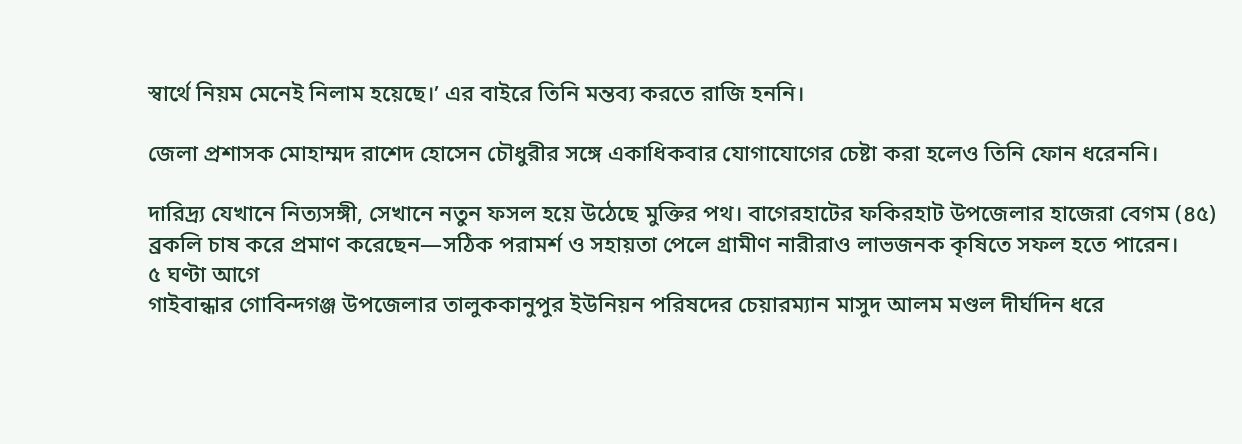স্বার্থে নিয়ম মেনেই নিলাম হয়েছে।’ এর বাইরে তিনি মন্তব্য করতে রাজি হননি।

জেলা প্রশাসক মোহাম্মদ রাশেদ হোসেন চৌধুরীর সঙ্গে একাধিকবার যোগাযোগের চেষ্টা করা হলেও তিনি ফোন ধরেননি।

দারিদ্র্য যেখানে নিত্যসঙ্গী, সেখানে নতুন ফসল হয়ে উঠেছে মুক্তির পথ। বাগেরহাটের ফকিরহাট উপজেলার হাজেরা বেগম (৪৫) ব্রকলি চাষ করে প্রমাণ করেছেন—সঠিক পরামর্শ ও সহায়তা পেলে গ্রামীণ নারীরাও লাভজনক কৃষিতে সফল হতে পারেন।
৫ ঘণ্টা আগে
গাইবান্ধার গোবিন্দগঞ্জ উপজেলার তালুককানুপুর ইউনিয়ন পরিষদের চেয়ারম্যান মাসুদ আলম মণ্ডল দীর্ঘদিন ধরে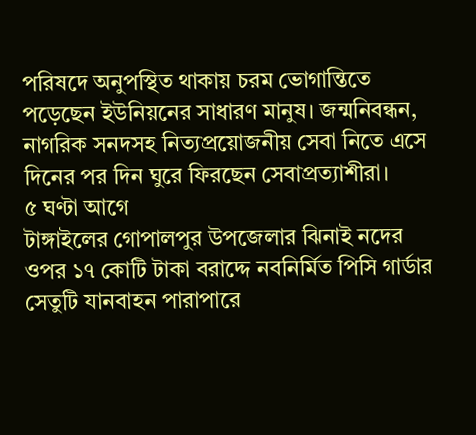পরিষদে অনুপস্থিত থাকায় চরম ভোগান্তিতে পড়েছেন ইউনিয়নের সাধারণ মানুষ। জন্মনিবন্ধন, নাগরিক সনদসহ নিত্যপ্রয়োজনীয় সেবা নিতে এসে দিনের পর দিন ঘুরে ফিরছেন সেবাপ্রত্যাশীরা।
৫ ঘণ্টা আগে
টাঙ্গাইলের গোপালপুর উপজেলার ঝিনাই নদের ওপর ১৭ কোটি টাকা বরাদ্দে নবনির্মিত পিসি গার্ডার সেতুটি যানবাহন পারাপারে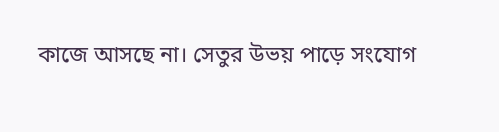কাজে আসছে না। সেতুর উভয় পাড়ে সংযোগ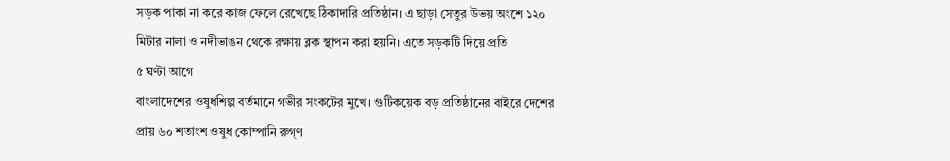সড়ক পাকা না করে কাজ ফেলে রেখেছে ঠিকাদারি প্রতিষ্ঠান। এ ছাড়া সেতুর উভয় অংশে ১২০ মিটার নালা ও নদীভাঙন থেকে রক্ষায় ব্লক স্থাপন করা হয়নি। এতে সড়কটি দিয়ে প্রতি
৫ ঘণ্টা আগে
বাংলাদেশের ওষুধশিল্প বর্তমানে গভীর সংকটের মুখে। গুটিকয়েক বড় প্রতিষ্ঠানের বাইরে দেশের প্রায় ৬০ শতাংশ ওষুধ কোম্পানি রুগ্ণ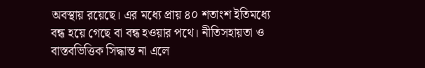অবস্থায় রয়েছে। এর মধ্যে প্রায় ৪০ শতাংশ ইতিমধ্যে বন্ধ হয়ে গেছে বা বন্ধ হওয়ার পথে। নীতিসহায়তা ও বাস্তবভিত্তিক সিদ্ধান্ত না এলে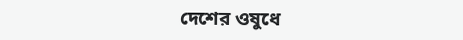দেশের ওষুধে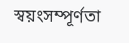স্বয়ংসম্পূর্ণতা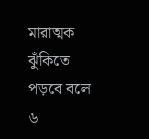মারাত্মক ঝুঁকিতে পড়বে বলে
৬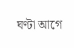ঘণ্টা আগে